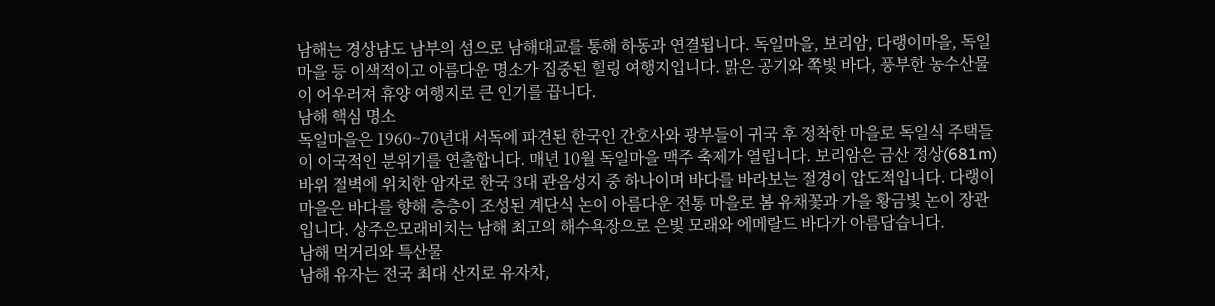남해는 경상남도 남부의 섬으로 남해대교를 통해 하동과 연결됩니다. 독일마을, 보리암, 다랭이마을, 독일마을 등 이색적이고 아름다운 명소가 집중된 힐링 여행지입니다. 맑은 공기와 쪽빛 바다, 풍부한 농수산물이 어우러져 휴양 여행지로 큰 인기를 끕니다.
남해 핵심 명소
독일마을은 1960~70년대 서독에 파견된 한국인 간호사와 광부들이 귀국 후 정착한 마을로 독일식 주택들이 이국적인 분위기를 연출합니다. 매년 10월 독일마을 맥주 축제가 열립니다. 보리암은 금산 정상(681m) 바위 절벽에 위치한 암자로 한국 3대 관음성지 중 하나이며 바다를 바라보는 절경이 압도적입니다. 다랭이마을은 바다를 향해 층층이 조성된 계단식 논이 아름다운 전통 마을로 봄 유채꽃과 가을 황금빛 논이 장관입니다. 상주은모래비치는 남해 최고의 해수욕장으로 은빛 모래와 에메랄드 바다가 아름답습니다.
남해 먹거리와 특산물
남해 유자는 전국 최대 산지로 유자차,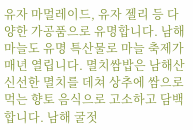유자 마멀레이드, 유자 젤리 등 다양한 가공품으로 유명합니다. 남해 마늘도 유명 특산물로 마늘 축제가 매년 열립니다. 멸치쌈밥은 남해산 신선한 멸치를 데쳐 상추에 쌈으로 먹는 향토 음식으로 고소하고 담백합니다. 남해 굴젓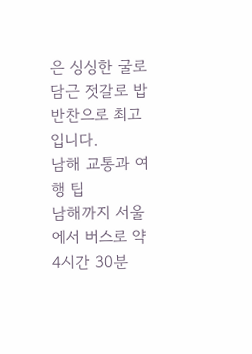은 싱싱한 굴로 담근 젓갈로 밥반찬으로 최고입니다.
남해 교통과 여행 팁
남해까지 서울에서 버스로 약 4시간 30분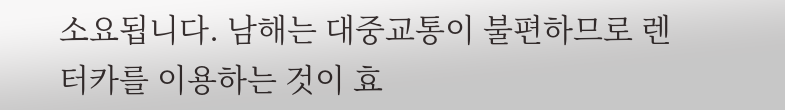소요됩니다. 남해는 대중교통이 불편하므로 렌터카를 이용하는 것이 효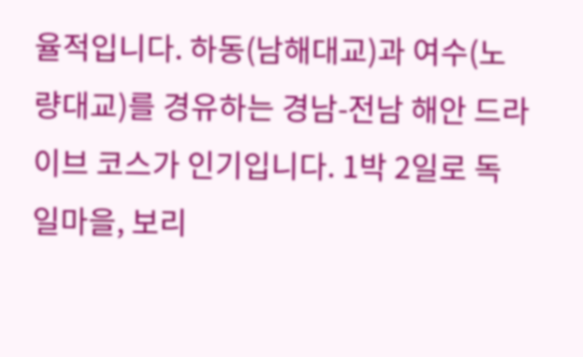율적입니다. 하동(남해대교)과 여수(노량대교)를 경유하는 경남-전남 해안 드라이브 코스가 인기입니다. 1박 2일로 독일마을, 보리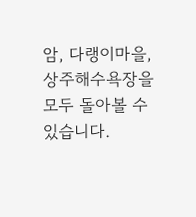암, 다랭이마을, 상주해수욕장을 모두 돌아볼 수 있습니다.